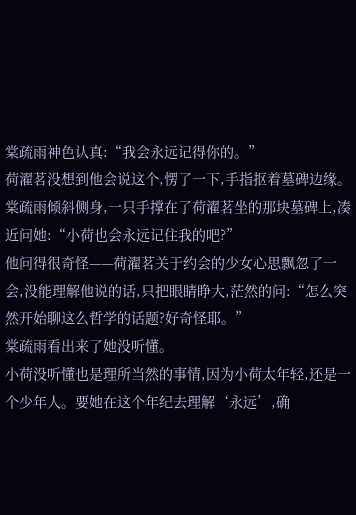棠疏雨神色认真:“我会永远记得你的。”
荷濯茗没想到他会说这个,愣了一下,手指抠着墓碑边缘。
棠疏雨倾斜侧身,一只手撑在了荷濯茗坐的那块墓碑上,凑近问她:“小荷也会永远记住我的吧?”
他问得很奇怪——荷濯茗关于约会的少女心思飘忽了一会,没能理解他说的话,只把眼睛睁大,茫然的问:“怎么突然开始聊这么哲学的话题?好奇怪耶。”
棠疏雨看出来了她没听懂。
小荷没听懂也是理所当然的事情,因为小荷太年轻,还是一个少年人。要她在这个年纪去理解‘永远’,确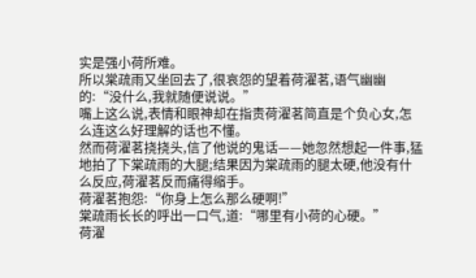实是强小荷所难。
所以棠疏雨又坐回去了,很哀怨的望着荷濯茗,语气幽幽的:“没什么,我就随便说说。”
嘴上这么说,表情和眼神却在指责荷濯茗简直是个负心女,怎么连这么好理解的话也不懂。
然而荷濯茗挠挠头,信了他说的鬼话——她忽然想起一件事,猛地拍了下棠疏雨的大腿;结果因为棠疏雨的腿太硬,他没有什么反应,荷濯茗反而痛得缩手。
荷濯茗抱怨:“你身上怎么那么硬啊!”
棠疏雨长长的呼出一口气,道:“哪里有小荷的心硬。”
荷濯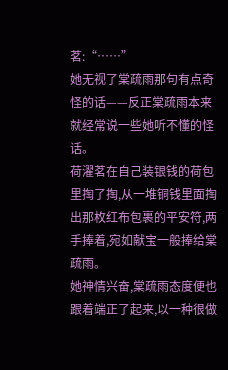茗:“……”
她无视了棠疏雨那句有点奇怪的话——反正棠疏雨本来就经常说一些她听不懂的怪话。
荷濯茗在自己装银钱的荷包里掏了掏,从一堆铜钱里面掏出那枚红布包裹的平安符,两手捧着,宛如献宝一般捧给棠疏雨。
她神情兴奋,棠疏雨态度便也跟着端正了起来,以一种很做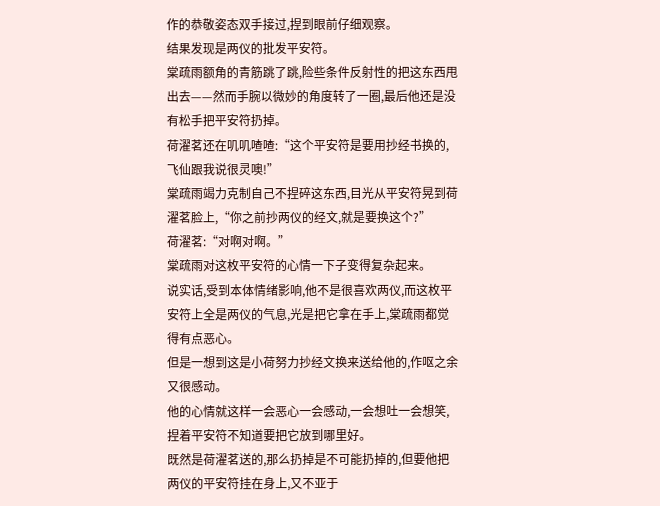作的恭敬姿态双手接过,捏到眼前仔细观察。
结果发现是两仪的批发平安符。
棠疏雨额角的青筋跳了跳,险些条件反射性的把这东西甩出去——然而手腕以微妙的角度转了一圈,最后他还是没有松手把平安符扔掉。
荷濯茗还在叽叽喳喳:“这个平安符是要用抄经书换的,飞仙跟我说很灵噢!”
棠疏雨竭力克制自己不捏碎这东西,目光从平安符晃到荷濯茗脸上,“你之前抄两仪的经文,就是要换这个?”
荷濯茗:“对啊对啊。”
棠疏雨对这枚平安符的心情一下子变得复杂起来。
说实话,受到本体情绪影响,他不是很喜欢两仪,而这枚平安符上全是两仪的气息,光是把它拿在手上,棠疏雨都觉得有点恶心。
但是一想到这是小荷努力抄经文换来送给他的,作呕之余又很感动。
他的心情就这样一会恶心一会感动,一会想吐一会想笑,捏着平安符不知道要把它放到哪里好。
既然是荷濯茗送的,那么扔掉是不可能扔掉的,但要他把两仪的平安符挂在身上,又不亚于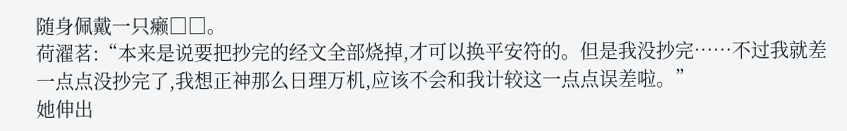随身佩戴一只癞□□。
荷濯茗:“本来是说要把抄完的经文全部烧掉,才可以换平安符的。但是我没抄完……不过我就差一点点没抄完了,我想正神那么日理万机,应该不会和我计较这一点点误差啦。”
她伸出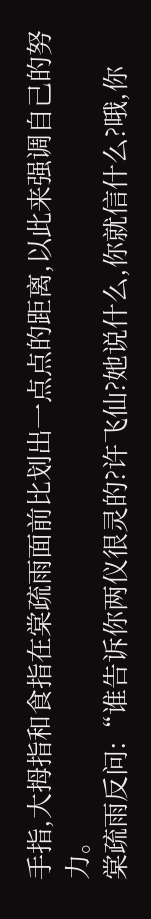手指,大拇指和食指在棠疏雨面前比划出一点点的距离,以此来强调自己的努力。
棠疏雨反问:“谁告诉你两仪很灵的?许飞仙?她说什么,你就信什么?哦,你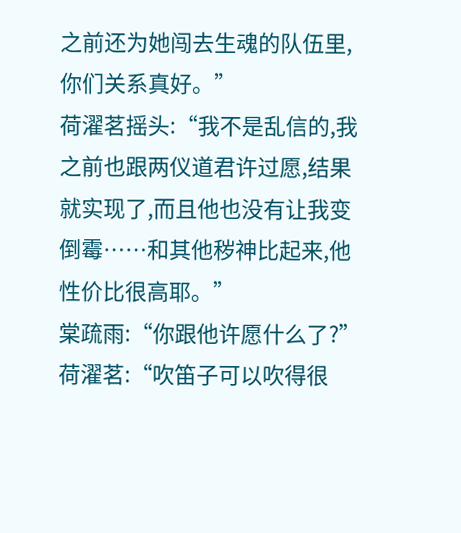之前还为她闯去生魂的队伍里,你们关系真好。”
荷濯茗摇头:“我不是乱信的,我之前也跟两仪道君许过愿,结果就实现了,而且他也没有让我变倒霉……和其他秽神比起来,他性价比很高耶。”
棠疏雨:“你跟他许愿什么了?”
荷濯茗:“吹笛子可以吹得很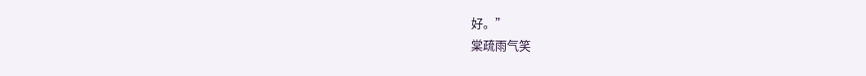好。”
棠疏雨气笑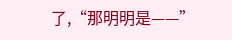了,“那明明是——”